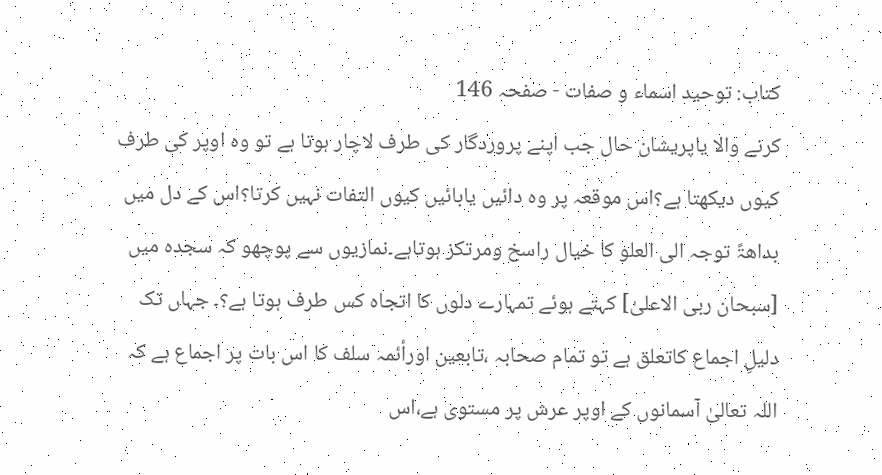کتاب: توحید اسماء و صفات - صفحہ 146
کرنے والا یاپریشان حال جب اپنے پروردگار کی طرف لاچار ہوتا ہے تو وہ اوپر کی طرف کیوں دیکھتا ہے؟اس موقعہ پر وہ دائیں یابائیں کیوں التفات نہیں کرتا؟اس کے دل میں بداھۃً توجہ الی العلو کا خیال راسخ ومرتکز ہوتاہے۔نمازیوں سے پوچھو کہ سجدہ میں [سبحان ربی الاعلیٰ] کہتے ہوئے تمہارے دلوں کا اتجاہ کس طرف ہوتا ہے؟۔ جہاں تک دلیلِ اجماع کاتعلق ہے تو تمام صحابہ ،تابعین اورأئمہ سلف کا اس بات پر اجماع ہے کہ اللہ تعالیٰ آسمانوں کے اوپر عرش پر مستوی ہے،اس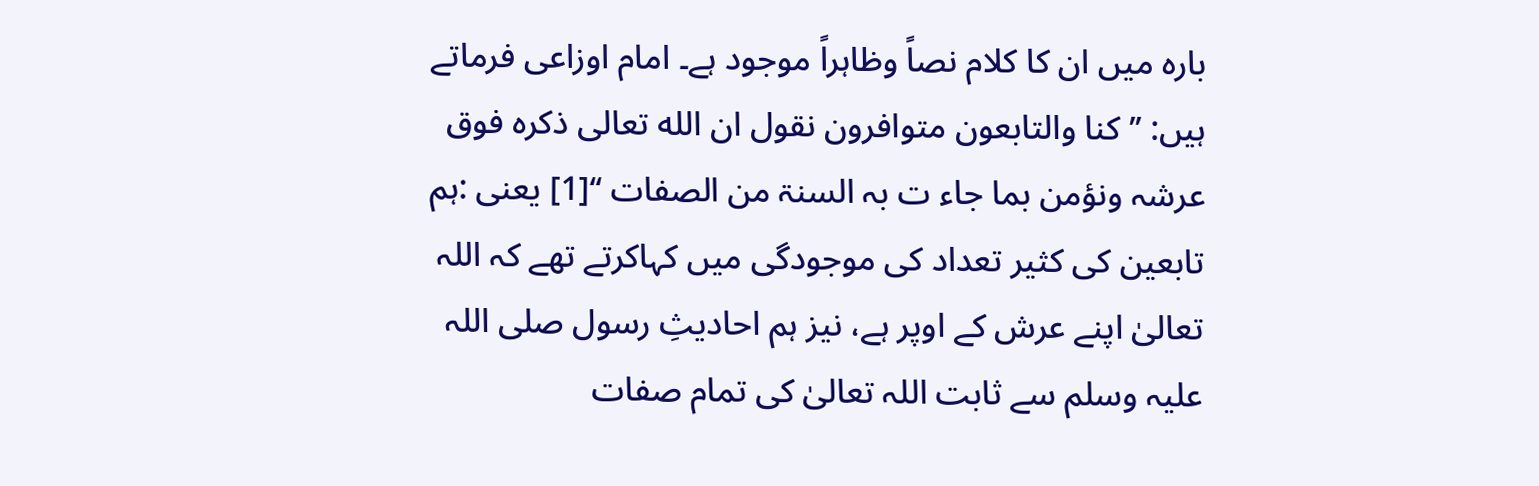بارہ میں ان کا کلام نصاً وظاہراً موجود ہے۔ امام اوزاعی فرماتے ہیں: ’’کنا والتابعون متوافرون نقول ان الله تعالی ذکرہ فوق عرشہ ونؤمن بما جاء ت بہ السنۃ من الصفات ‘‘[1] یعنی :ہم تابعین کی کثیر تعداد کی موجودگی میں کہاکرتے تھے کہ اللہ تعالیٰ اپنے عرش کے اوپر ہے، نیز ہم احادیثِ رسول صلی اللہ علیہ وسلم سے ثابت اللہ تعالیٰ کی تمام صفات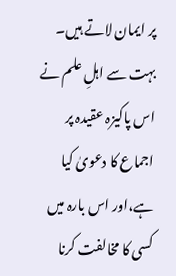پر ایمان لاتے ہیں۔ بہت سے اہلِ علم نے اس پاکیزہ عقیدہ پر اجماع کا دعویٰ کیا ہے،اور اس بارہ میں کسی کا مخالفت کرنا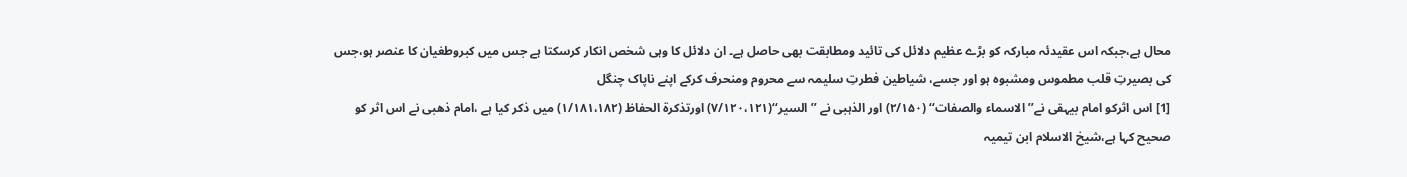محال ہے،جبکہ اس عقیدئہ مبارکہ کو بڑے عظیم دلائل کی تائید ومطابقت بھی حاصل ہے۔ ان دلائل کا وہی شخص انکار کرسکتا ہے جس میں کبروطغیان کا عنصر ہو،جس کی بصیرتِ قلب مطموس ومشبوہ ہو اور جسے، شیاطین فطرتِ سلیمہ سے محروم ومنحرف کرکے اپنے ناپاک چنگل
[1] اس اثرکو امام بیہقی نے’’ الاسماء والصفات‘‘ (۲/۱۵۰) اور الذہبی نے ’’السیر‘‘(۷/۱۲۰،۱۲۱) اورتذکرۃ الحفاظ (۱/۱۸۱،۱۸۲) میں ذکر کیا ہے ،امام ذھبی نے اس اثر کو صحیح کہا ہے،شیخ الاسلام ابن تیمیہ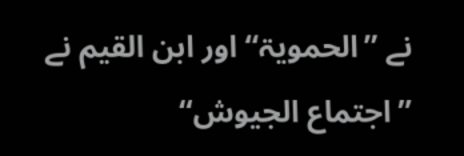نے ’’الحمویۃ‘‘ اور ابن القیم نے ’’اجتماع الجیوش‘‘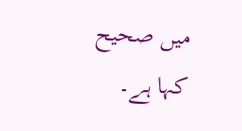میں صحیح کہا ہے۔